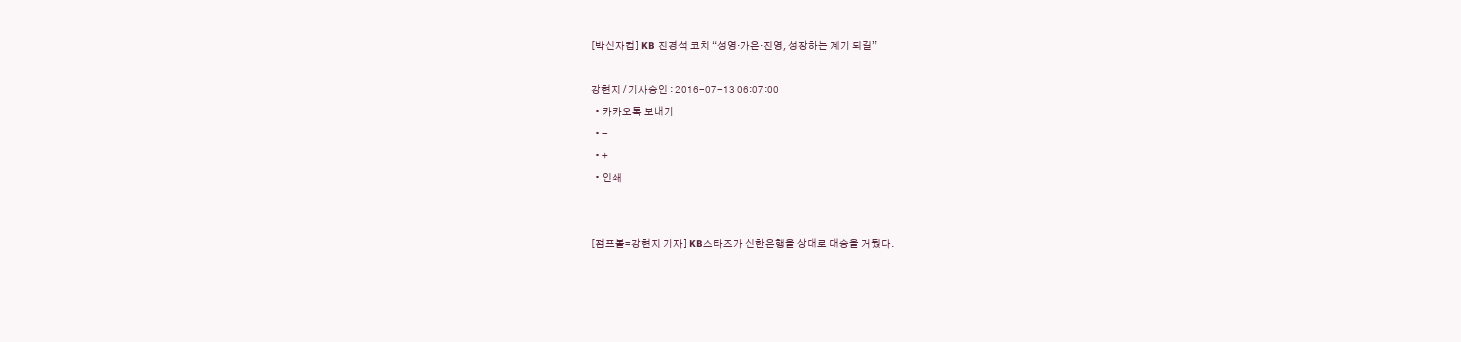[박신자컵] KB 진경석 코치 “성영·가은·진영, 성장하는 계기 되길”

강현지 / 기사승인 : 2016-07-13 06:07:00
  • 카카오톡 보내기
  • -
  • +
  • 인쇄


[점프볼=강현지 기자] KB스타즈가 신한은행을 상대로 대승을 거뒀다.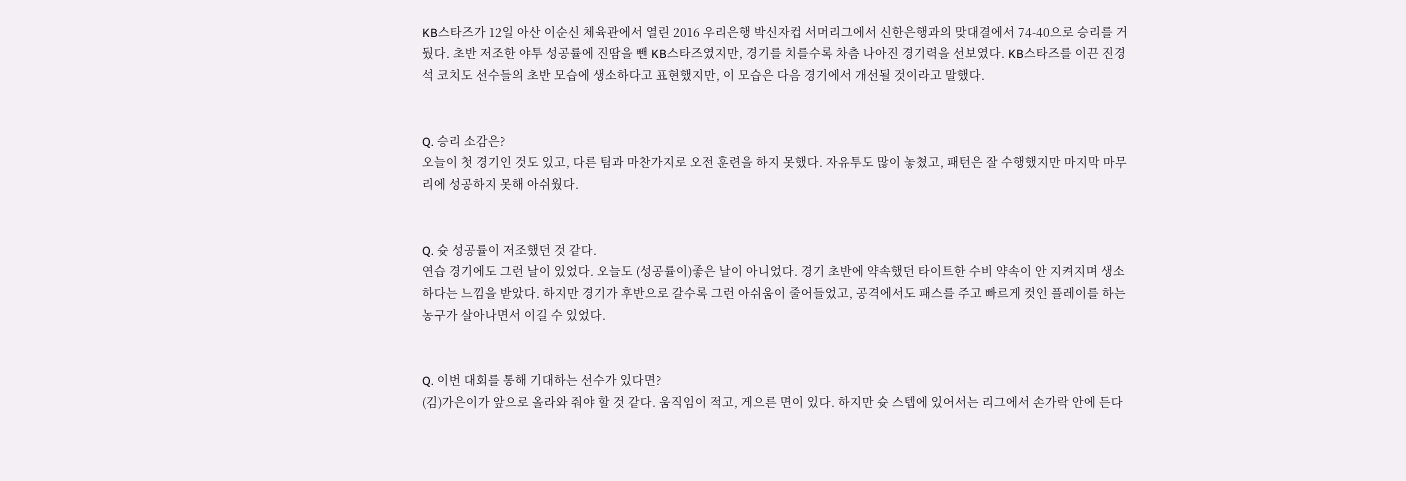KB스타즈가 12일 아산 이순신 체육관에서 열린 2016 우리은행 박신자컵 서머리그에서 신한은행과의 맞대결에서 74-40으로 승리를 거뒀다. 초반 저조한 야투 성공률에 진땀을 뺀 KB스타즈였지만, 경기를 치를수록 차츰 나아진 경기력을 선보였다. KB스타즈를 이끈 진경석 코치도 선수들의 초반 모습에 생소하다고 표현했지만, 이 모습은 다음 경기에서 개선될 것이라고 말했다.


Q. 승리 소감은?
오늘이 첫 경기인 것도 있고, 다른 팀과 마찬가지로 오전 훈련을 하지 못했다. 자유투도 많이 놓쳤고, 패턴은 잘 수행했지만 마지막 마무리에 성공하지 못해 아쉬웠다.


Q. 슛 성공률이 저조했던 것 같다.
연습 경기에도 그런 날이 있었다. 오늘도 (성공률이)좋은 날이 아니었다. 경기 초반에 약속했던 타이트한 수비 약속이 안 지켜지며 생소하다는 느낌을 받았다. 하지만 경기가 후반으로 갈수록 그런 아쉬움이 줄어들었고, 공격에서도 패스를 주고 빠르게 컷인 플레이를 하는 농구가 살아나면서 이길 수 있었다.


Q. 이번 대회를 통해 기대하는 선수가 있다면?
(김)가은이가 앞으로 올라와 줘야 할 것 같다. 움직임이 적고, 게으른 면이 있다. 하지만 슛 스텝에 있어서는 리그에서 손가락 안에 든다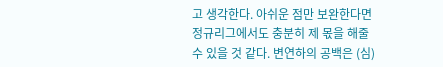고 생각한다. 아쉬운 점만 보완한다면 정규리그에서도 충분히 제 몫을 해줄 수 있을 것 같다. 변연하의 공백은 (심)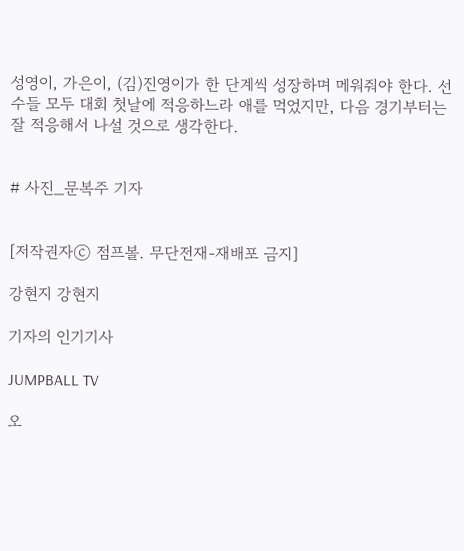성영이, 가은이, (김)진영이가 한 단계씩 성장하며 메워줘야 한다. 선수들 모두 대회 첫날에 적응하느라 애를 먹었지만, 다음 경기부터는 잘 적응해서 나설 것으로 생각한다.


# 사진_문복주 기자


[저작권자ⓒ 점프볼. 무단전재-재배포 금지]

강현지 강현지

기자의 인기기사

JUMPBALL TV

오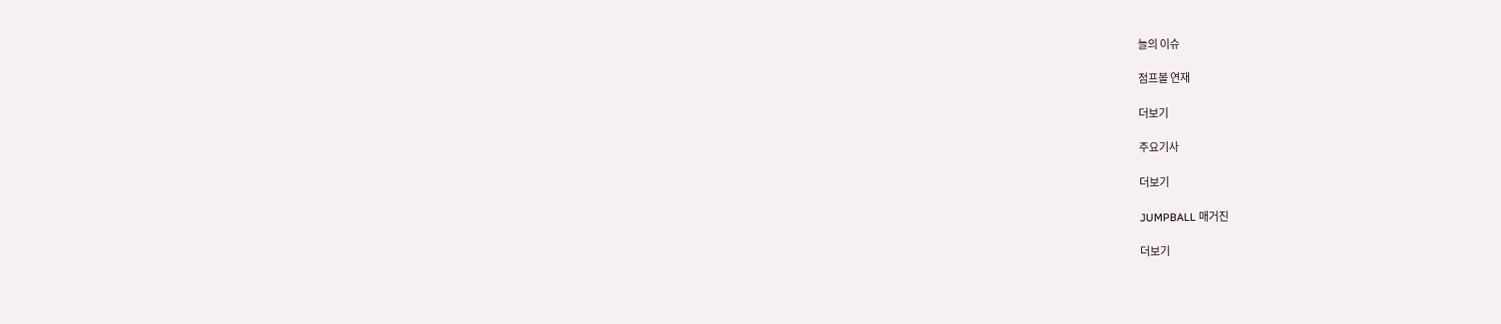늘의 이슈

점프볼 연재

더보기

주요기사

더보기

JUMPBALL 매거진

더보기